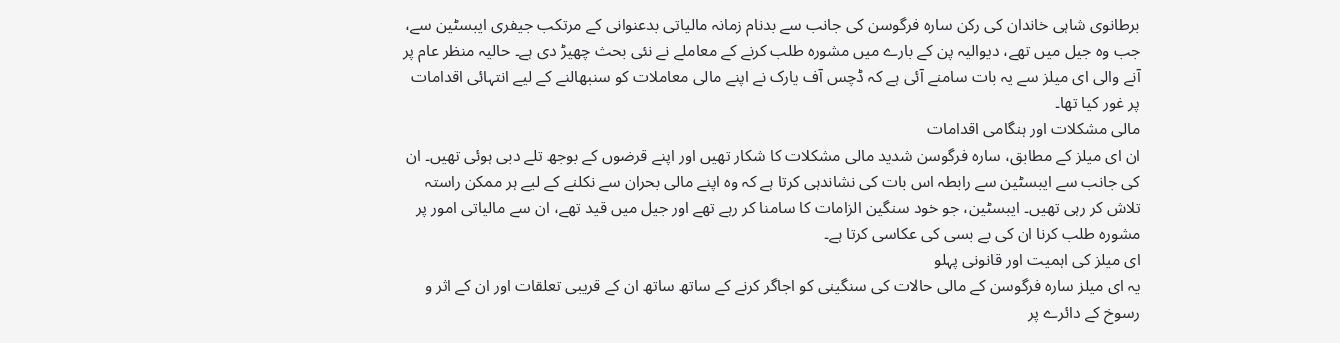برطانوی شاہی خاندان کی رکن سارہ فرگوسن کی جانب سے بدنام زمانہ مالیاتی بدعنوانی کے مرتکب جیفری ایبسٹین سے، جب وہ جیل میں تھے، دیوالیہ پن کے بارے میں مشورہ طلب کرنے کے معاملے نے نئی بحث چھیڑ دی ہے۔ حالیہ منظر عام پر آنے والی ای میلز سے یہ بات سامنے آئی ہے کہ ڈچس آف یارک نے اپنے مالی معاملات کو سنبھالنے کے لیے انتہائی اقدامات پر غور کیا تھا۔
مالی مشکلات اور ہنگامی اقدامات
ان ای میلز کے مطابق، سارہ فرگوسن شدید مالی مشکلات کا شکار تھیں اور اپنے قرضوں کے بوجھ تلے دبی ہوئی تھیں۔ ان کی جانب سے ایبسٹین سے رابطہ اس بات کی نشاندہی کرتا ہے کہ وہ اپنے مالی بحران سے نکلنے کے لیے ہر ممکن راستہ تلاش کر رہی تھیں۔ ایبسٹین، جو خود سنگین الزامات کا سامنا کر رہے تھے اور جیل میں قید تھے، ان سے مالیاتی امور پر مشورہ طلب کرنا ان کی بے بسی کی عکاسی کرتا ہے۔
ای میلز کی اہمیت اور قانونی پہلو
یہ ای میلز سارہ فرگوسن کے مالی حالات کی سنگینی کو اجاگر کرنے کے ساتھ ساتھ ان کے قریبی تعلقات اور ان کے اثر و رسوخ کے دائرے پر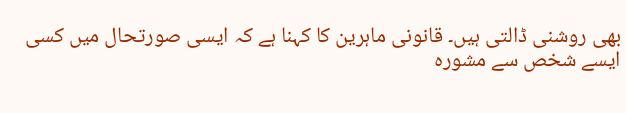بھی روشنی ڈالتی ہیں۔ قانونی ماہرین کا کہنا ہے کہ ایسی صورتحال میں کسی ایسے شخص سے مشورہ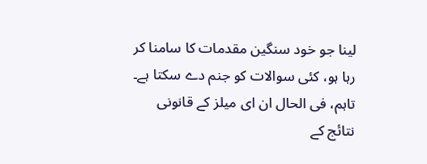لینا جو خود سنگین مقدمات کا سامنا کر رہا ہو، کئی سوالات کو جنم دے سکتا ہے۔ تاہم، فی الحال ان ای میلز کے قانونی نتائج کے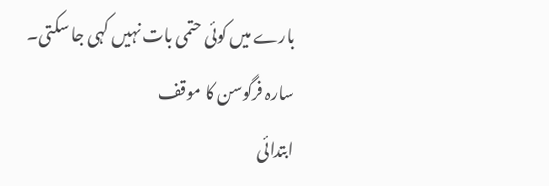بارے میں کوئی حتمی بات نہیں کہی جا سکتی۔
سارہ فرگوسن کا موقف
ابتدائی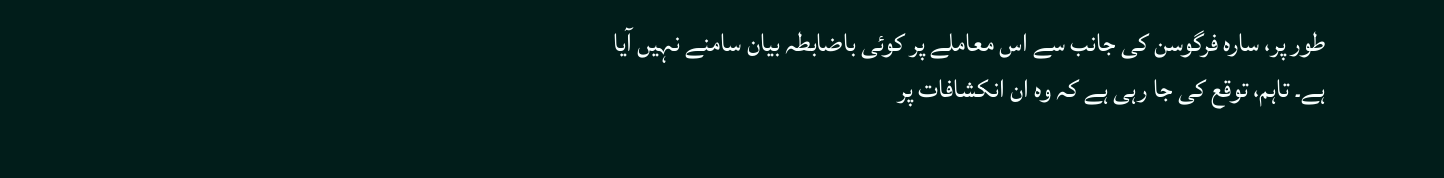طور پر، سارہ فرگوسن کی جانب سے اس معاملے پر کوئی باضابطہ بیان سامنے نہیں آیا ہے۔ تاہم، توقع کی جا رہی ہے کہ وہ ان انکشافات پر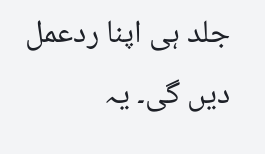جلد ہی اپنا ردعمل دیں گی۔ یہ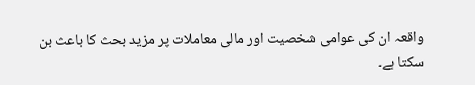واقعہ ان کی عوامی شخصیت اور مالی معاملات پر مزید بحث کا باعث بن سکتا ہے۔